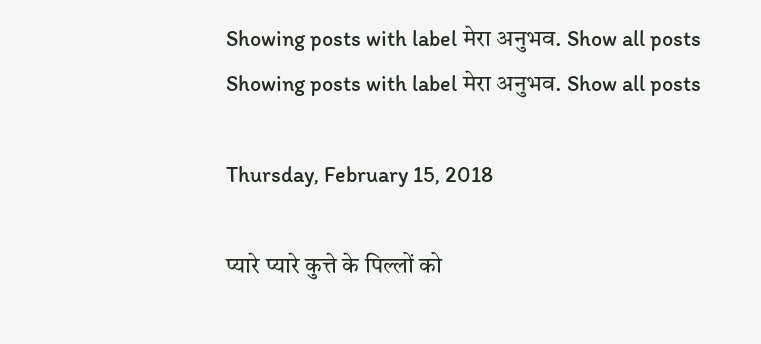Showing posts with label मेरा अनुभव. Show all posts
Showing posts with label मेरा अनुभव. Show all posts

Thursday, February 15, 2018

प्यारे प्यारे कुत्ते के पिल्लों को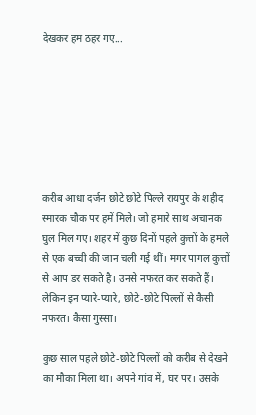देखकर हम ठहर गए...







करीब आधा दर्जन छोटे छोटे पिल्ले रायपुर के शहीद स्मारक चौक पर हमें मिले। जो हमारे साथ अचानक घुल मिल गए। शहर में कुछ दिनों पहले कुत्तों के हमले से एक बच्ची की जान चली गई थीं। मगर पागल कुत्तों से आप डर सकते है। उनसे नफरत कर सकते हैं। लेकिन इन प्यारे-प्यारे, छोटे-छोटे पिल्लों से कैसी नफरत। कैसा गुस्सा।

कुछ साल पहले छोटे-छोटे पिल्लों को करीब से देखने का मौका मिला था। अपने गांव में, घर पर। उसके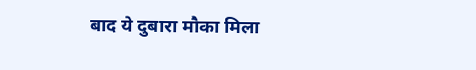बाद ये दुबारा मौका मिला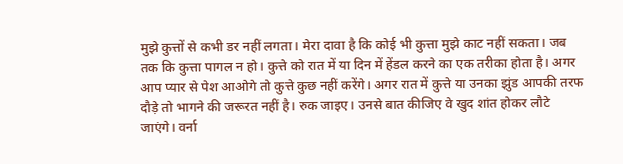मुझे कुत्तों से कभी डर नहीं लगता। मेरा दावा है कि कोई भी कुत्ता मुझे काट नहीं सकता। जब तक कि कुत्ता पागल न हो। कुत्ते को रात में या दिन में हेंडल करने का एक तरीका होता है। अगर आप प्यार से पेश आओगे तो कुत्ते कुछ नहीं करेंगे। अगर रात में कुत्ते या उनका झुंड आपकी तरफ दौड़े तो भागने की जरूरत नहीं है। रुक जाइए। उनसे बात कीजिए वे खुद शांत होकर लौटे जाएंगे। वर्ना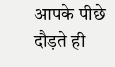आपके पीछे दौड़ते ही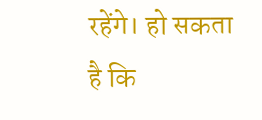रहेंगे। हो सकता है कि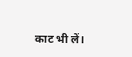काट भी लें।